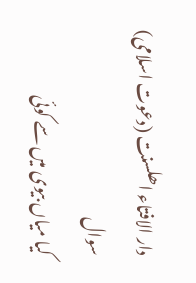دار الافتاء اھلسنت (دعوت اسلامی)
سوال
کیا میاں بیوی میں سے کوئی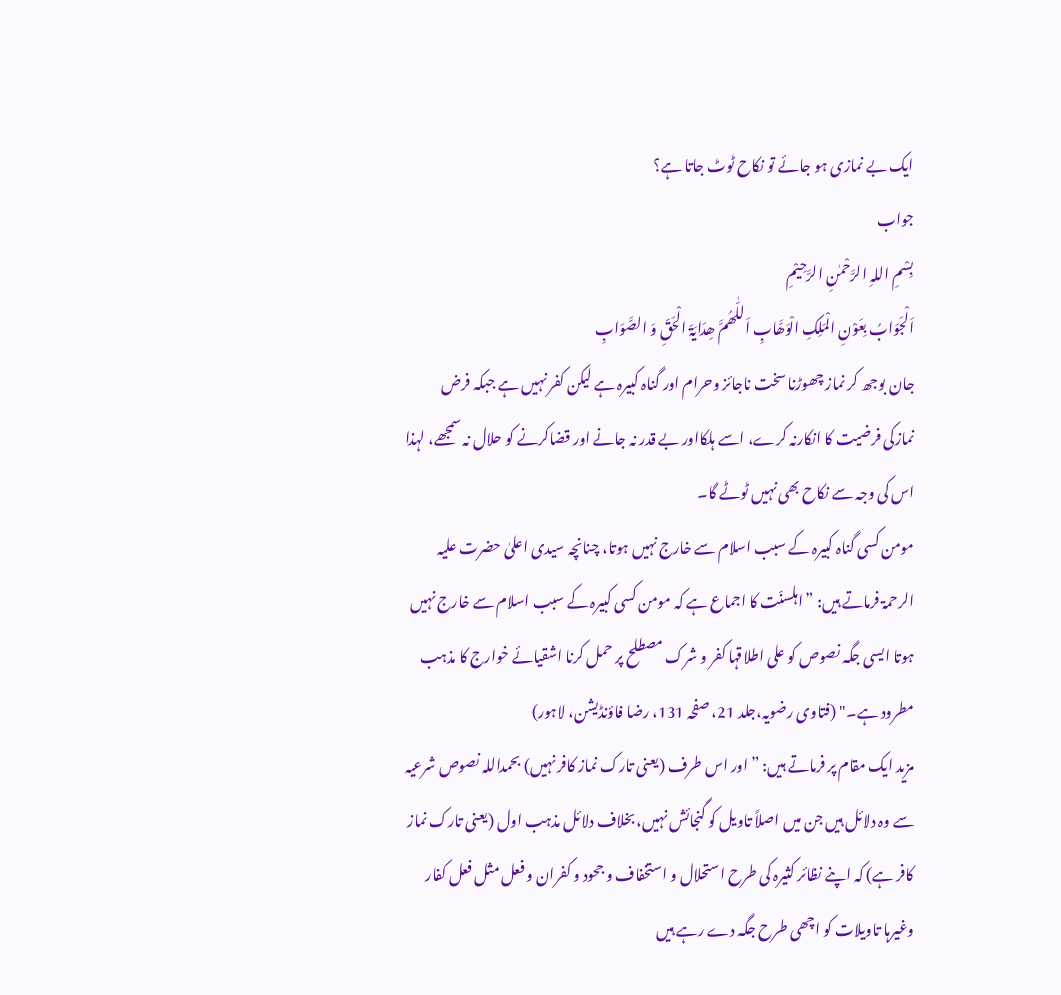ایک بے نمازی ہو جائے تو نکاح ٹوٹ جاتا ہے؟
جواب
بِسْمِ اللہِ الرَّحْمٰنِ الرَّحِيْمِ
اَلْجَوَابُ بِعَوْنِ الْمَلِکِ الْوَھَّابِ اَللّٰھُمَّ ھِدَایَۃَ الْحَقِّ وَ الصَّوَابِ
جان بوجھ کر نماز چھوڑنا سخت ناجائز وحرام اور گناہ کبیرہ ہے لیکن کفر نہیں ہے جبکہ فرض نمازکی فرضیت کا انکارنہ کرے، اسے ہلکااور بے قدر نہ جانے اور قضاکرنے کو حلال نہ سمجھے، لہذا اس کی وجہ سے نکاح بھی نہیں ٹوٹے گا۔
مومن کسی گناہ کبیرہ کے سبب اسلام سے خارج نہیں ہوتا، چنانچہ سیدی اعلیٰ حضرت علیہ الرحمۃ فرماتے ہیں: ”اہلسنّت کا اجماع ہے کہ مومن کسی کبیرہ کے سبب اسلام سے خارج نہیں ہوتا ایسی جگہ نصوص کو علی اطلاقہا کفر و شرک مصطلح پر حمل کرنا اشقیائے خوارج کا مذہب مطرود ہے۔" (فتاوی رضویہ،جلد 21، صفحہ 131، رضا فاؤنڈیشن، لاہور)
مزید ایک مقام پر فرماتے ہیں: ”اور اس طرف (یعنی تارک نماز کافر نہیں) بحمداللہ نصوص شرعیہ سے وہ دلائل ہیں جن میں اصلاً تاویل کو گنجائش نہیں، بخلاف دلائل مذہب اول (یعنی تارک نماز کافر ہے) کہ اپنے نظائر کثیرہ کی طرح استحلال و استخفاف و جحود و کفران و فعل مثل فعل کفار وغیرہا تاویلات کو اچھی طرح جگہ دے رہے ہیں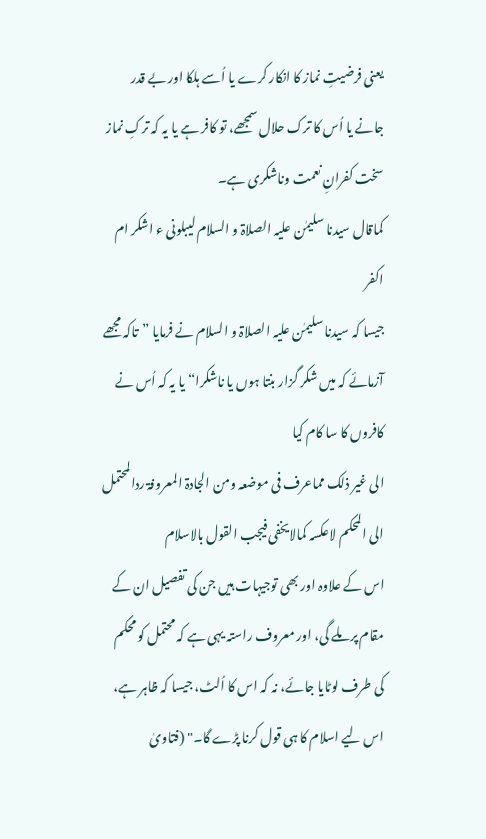یعنی فرضیتِ نماز کا انکار کرے یا اُسے ہلکا اور بے قدر جانے یا اُس کا ترک حلال سمجھے، تو کافر ہے یا یہ کہ ترکِ نماز سخت کفرانِ نعمت وناشکری ہے۔
کماقال سیدنا سلیمٰن علیہ الصلاۃ و السلام لیبلونی ء اشکر ام اکفر
جیسا کہ سیدنا سلیمٰن علیہ الصلاۃ و السلام نے فرمایا ”تاکہ مجھے آزمائے کہ میں شکر گزار بنتا ہوں یا ناشکرا“ یا یہ کہ اُس نے کافروں کا سا کام کیا
الی غیر ذلک مماعرف فی موضعہ ومن الجادۃ المعروفۃ ردالمحتمل الی المحکم لاعکسہ کمالایخفی فیجب القول بالاسلام
اس کے علاوہ اور بھی توجیہات ہیں جن کی تفصیل ان کے مقام پر ملے گی، اور معروف راستہ یہی ہے کہ محتمل کو محکم کی طرف لوٹایا جائے، نہ کہ اس کا اُلٹ، جیسا کہ ظاہر ہے، اس لیے اسلام کا ہی قول کرنا پڑے گا۔" (فتاویٰ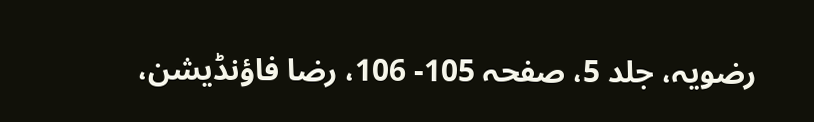رضویہ، جلد 5، صفحہ 105- 106، رضا فاؤنڈیشن،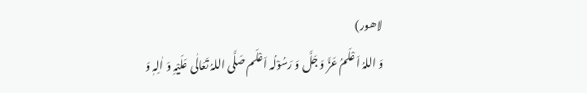لاھور)
وَ اللہُ اَعْلَمُ عَزَّ وَ جَلَّ وَ رَسُوْلُہ اَعْلَم صَلَّی اللہُ تَعَالٰی عَلَیْہِ وَ اٰلِہٖ وَ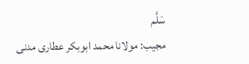سَلَّم
مجیب: مولانا محمد ابوبکر عطاری مدنی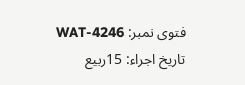فتوی نمبر: WAT-4246
تاریخ اجراء: 15ربیع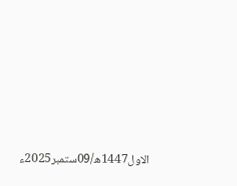الاول1447ھ/09ستمبر2025ء